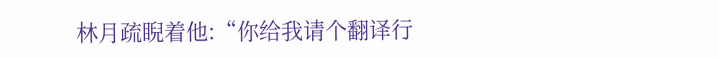林月疏睨着他:“你给我请个翻译行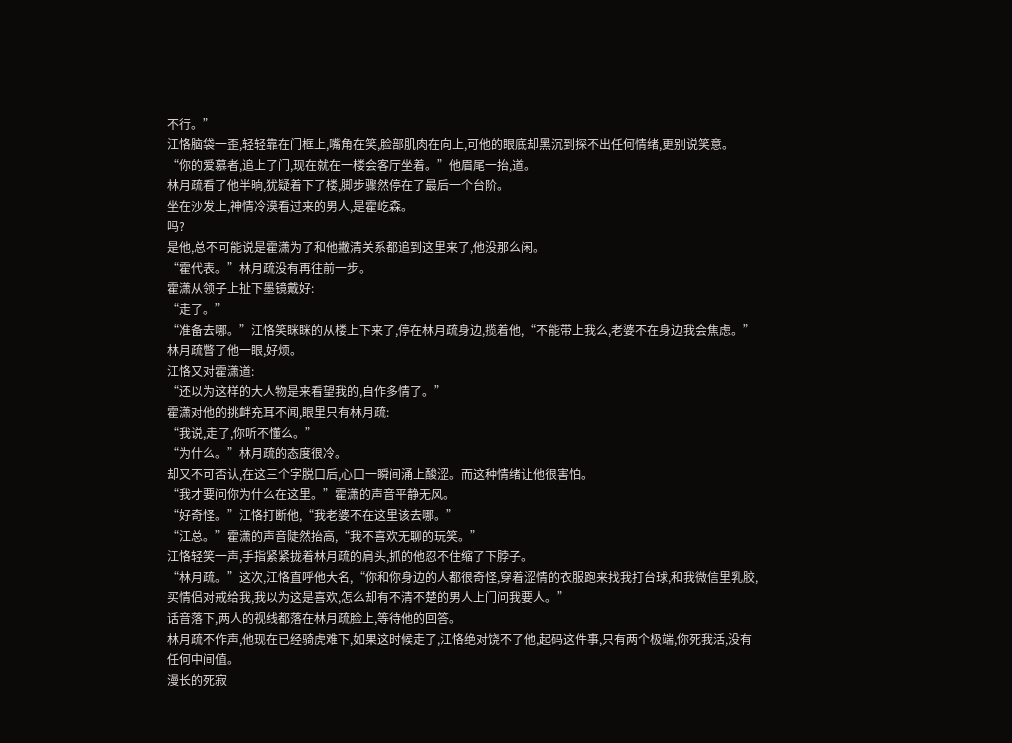不行。”
江恪脑袋一歪,轻轻靠在门框上,嘴角在笑,脸部肌肉在向上,可他的眼底却黑沉到探不出任何情绪,更别说笑意。
“你的爱慕者,追上了门,现在就在一楼会客厅坐着。”他眉尾一抬,道。
林月疏看了他半晌,犹疑着下了楼,脚步骤然停在了最后一个台阶。
坐在沙发上,神情冷漠看过来的男人,是霍屹森。
吗?
是他,总不可能说是霍潇为了和他撇清关系都追到这里来了,他没那么闲。
“霍代表。”林月疏没有再往前一步。
霍潇从领子上扯下墨镜戴好:
“走了。”
“准备去哪。”江恪笑眯眯的从楼上下来了,停在林月疏身边,揽着他,“不能带上我么,老婆不在身边我会焦虑。”
林月疏瞥了他一眼,好烦。
江恪又对霍潇道:
“还以为这样的大人物是来看望我的,自作多情了。”
霍潇对他的挑衅充耳不闻,眼里只有林月疏:
“我说,走了,你听不懂么。”
“为什么。”林月疏的态度很冷。
却又不可否认,在这三个字脱口后,心口一瞬间涌上酸涩。而这种情绪让他很害怕。
“我才要问你为什么在这里。”霍潇的声音平静无风。
“好奇怪。”江恪打断他,“我老婆不在这里该去哪。”
“江总。”霍潇的声音陡然抬高,“我不喜欢无聊的玩笑。”
江恪轻笑一声,手指紧紧拢着林月疏的肩头,抓的他忍不住缩了下脖子。
“林月疏。”这次,江恪直呼他大名,“你和你身边的人都很奇怪,穿着涩情的衣服跑来找我打台球,和我微信里乳胶,买情侣对戒给我,我以为这是喜欢,怎么却有不清不楚的男人上门问我要人。”
话音落下,两人的视线都落在林月疏脸上,等待他的回答。
林月疏不作声,他现在已经骑虎难下,如果这时候走了,江恪绝对饶不了他,起码这件事,只有两个极端,你死我活,没有任何中间值。
漫长的死寂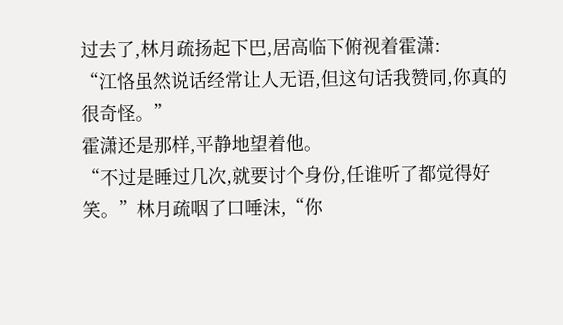过去了,林月疏扬起下巴,居高临下俯视着霍潇:
“江恪虽然说话经常让人无语,但这句话我赞同,你真的很奇怪。”
霍潇还是那样,平静地望着他。
“不过是睡过几次,就要讨个身份,任谁听了都觉得好笑。”林月疏咽了口唾沫,“你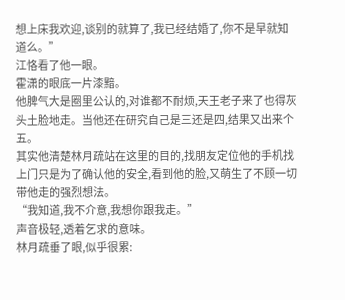想上床我欢迎,谈别的就算了,我已经结婚了,你不是早就知道么。”
江恪看了他一眼。
霍潇的眼底一片漆黯。
他脾气大是圈里公认的,对谁都不耐烦,天王老子来了也得灰头土脸地走。当他还在研究自己是三还是四,结果又出来个五。
其实他清楚林月疏站在这里的目的,找朋友定位他的手机找上门只是为了确认他的安全,看到他的脸,又萌生了不顾一切带他走的强烈想法。
“我知道,我不介意,我想你跟我走。”
声音极轻,透着乞求的意味。
林月疏垂了眼,似乎很累: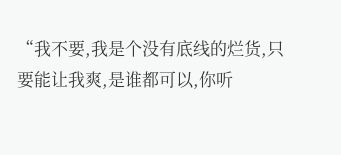“我不要,我是个没有底线的烂货,只要能让我爽,是谁都可以,你听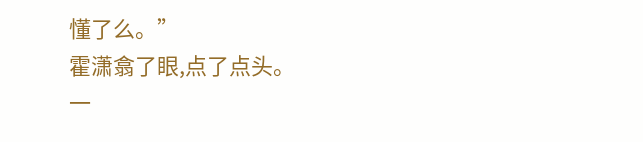懂了么。”
霍潇翕了眼,点了点头。
一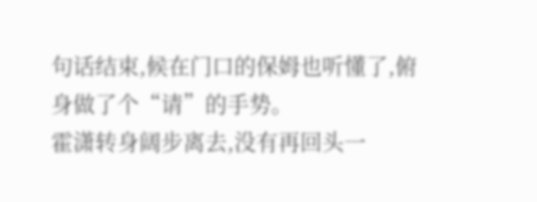句话结束,候在门口的保姆也听懂了,俯身做了个“请”的手势。
霍潇转身阔步离去,没有再回头一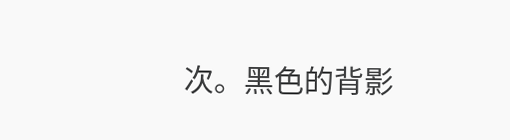次。黑色的背影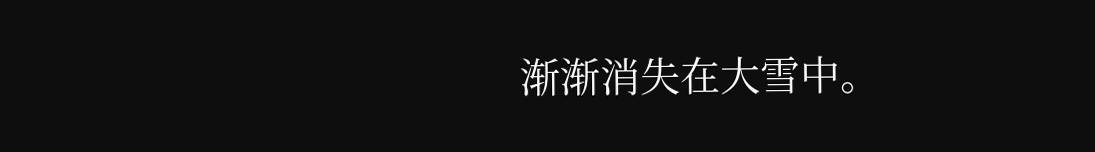渐渐消失在大雪中。